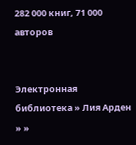282 000 книг, 71 000 авторов


Электронная библиотека » Лия Арден » »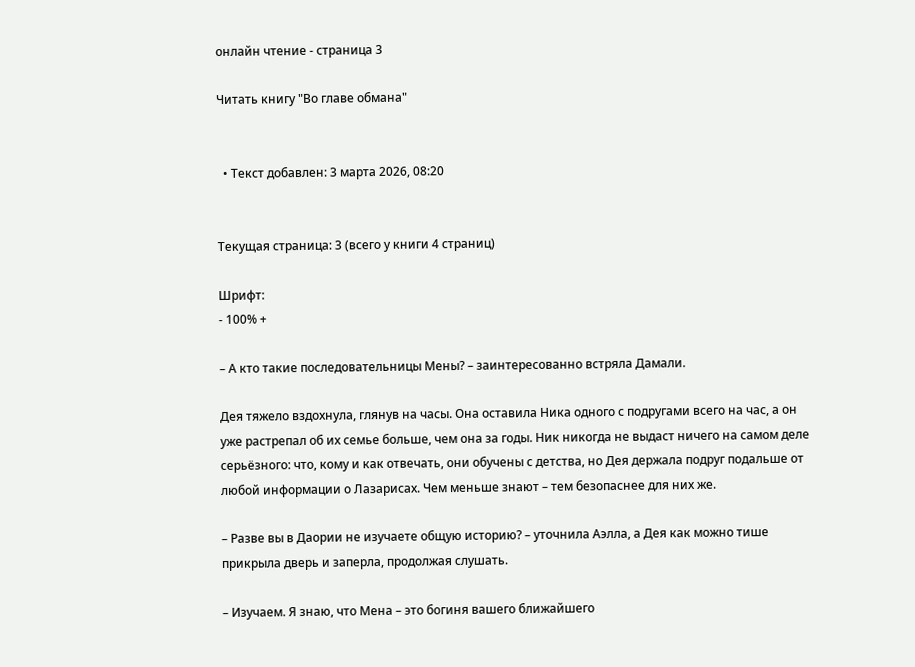онлайн чтение - страница 3

Читать книгу "Во главе обмана"


  • Текст добавлен: 3 марта 2026, 08:20


Текущая страница: 3 (всего у книги 4 страниц)

Шрифт:
- 100% +

– А кто такие последовательницы Мены? – заинтересованно встряла Дамали.

Дея тяжело вздохнула, глянув на часы. Она оставила Ника одного с подругами всего на час, а он уже растрепал об их семье больше, чем она за годы. Ник никогда не выдаст ничего на самом деле серьёзного: что, кому и как отвечать, они обучены с детства, но Дея держала подруг подальше от любой информации о Лазарисах. Чем меньше знают – тем безопаснее для них же.

– Разве вы в Даории не изучаете общую историю? – уточнила Аэлла, а Дея как можно тише прикрыла дверь и заперла, продолжая слушать.

– Изучаем. Я знаю, что Мена – это богиня вашего ближайшего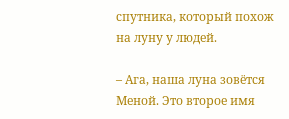спутника, который похож на луну у людей.

– Ага, наша луна зовётся Меной. Это второе имя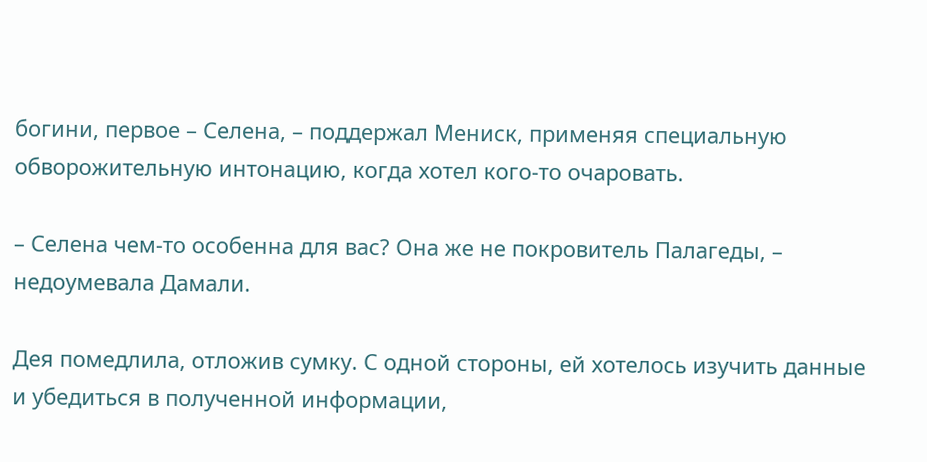богини, первое – Селена, – поддержал Мениск, применяя специальную обворожительную интонацию, когда хотел кого-то очаровать.

– Селена чем-то особенна для вас? Она же не покровитель Палагеды, – недоумевала Дамали.

Дея помедлила, отложив сумку. С одной стороны, ей хотелось изучить данные и убедиться в полученной информации,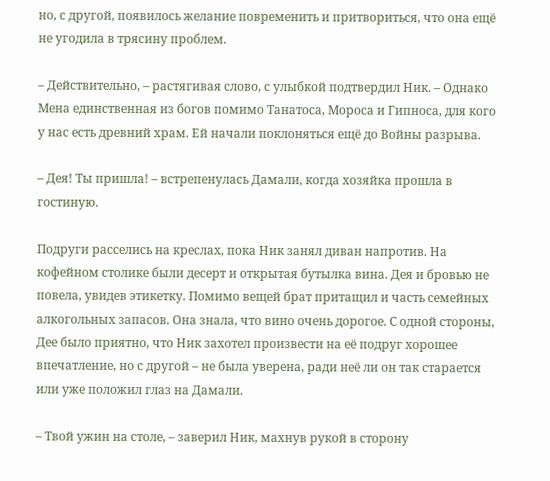но, с другой, появилось желание повременить и притвориться, что она ещё не угодила в трясину проблем.

– Действительно, – растягивая слово, с улыбкой подтвердил Ник. – Однако Мена единственная из богов помимо Танатоса, Мороса и Гипноса, для кого у нас есть древний храм. Ей начали поклоняться ещё до Войны разрыва.

– Дея! Ты пришла! – встрепенулась Дамали, когда хозяйка прошла в гостиную.

Подруги расселись на креслах, пока Ник занял диван напротив. На кофейном столике были десерт и открытая бутылка вина. Дея и бровью не повела, увидев этикетку. Помимо вещей брат притащил и часть семейных алкогольных запасов. Она знала, что вино очень дорогое. С одной стороны, Дее было приятно, что Ник захотел произвести на её подруг хорошее впечатление, но с другой – не была уверена, ради неё ли он так старается или уже положил глаз на Дамали.

– Твой ужин на столе, – заверил Ник, махнув рукой в сторону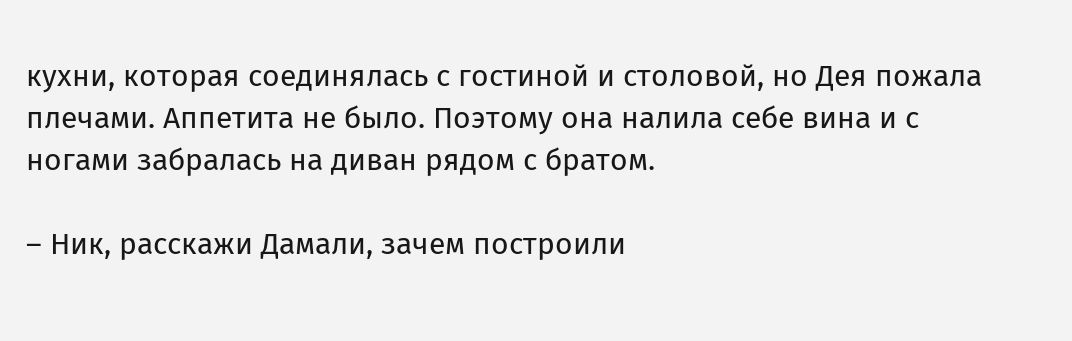кухни, которая соединялась с гостиной и столовой, но Дея пожала плечами. Аппетита не было. Поэтому она налила себе вина и с ногами забралась на диван рядом с братом.

– Ник, расскажи Дамали, зачем построили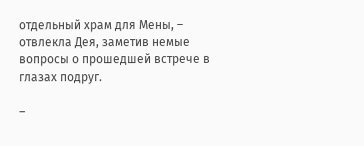отдельный храм для Мены, – отвлекла Дея, заметив немые вопросы о прошедшей встрече в глазах подруг.

–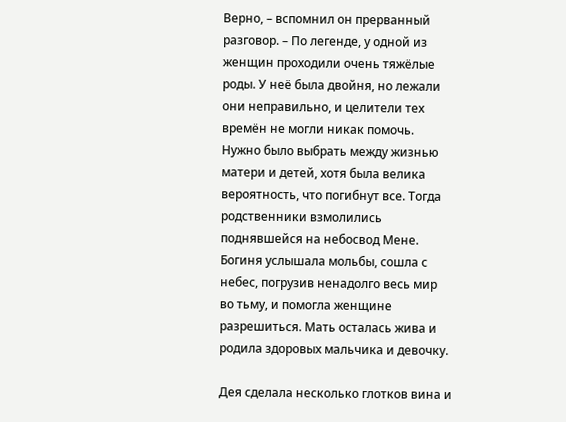Верно, – вспомнил он прерванный разговор. – По легенде, у одной из женщин проходили очень тяжёлые роды. У неё была двойня, но лежали они неправильно, и целители тех времён не могли никак помочь. Нужно было выбрать между жизнью матери и детей, хотя была велика вероятность, что погибнут все. Тогда родственники взмолились поднявшейся на небосвод Мене. Богиня услышала мольбы, сошла с небес, погрузив ненадолго весь мир во тьму, и помогла женщине разрешиться. Мать осталась жива и родила здоровых мальчика и девочку.

Дея сделала несколько глотков вина и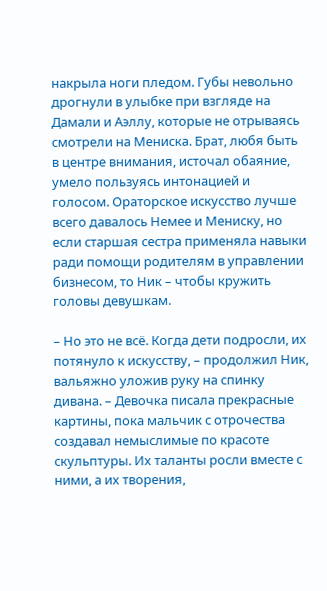накрыла ноги пледом. Губы невольно дрогнули в улыбке при взгляде на Дамали и Аэллу, которые не отрываясь смотрели на Мениска. Брат, любя быть в центре внимания, источал обаяние, умело пользуясь интонацией и голосом. Ораторское искусство лучше всего давалось Немее и Мениску, но если старшая сестра применяла навыки ради помощи родителям в управлении бизнесом, то Ник – чтобы кружить головы девушкам.

– Но это не всё. Когда дети подросли, их потянуло к искусству, – продолжил Ник, вальяжно уложив руку на спинку дивана. – Девочка писала прекрасные картины, пока мальчик с отрочества создавал немыслимые по красоте скульптуры. Их таланты росли вместе с ними, а их творения,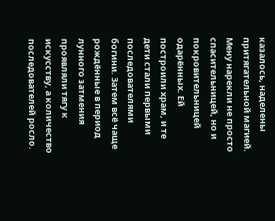казалось, наделены притягательной магией. Мену нарекли не просто спасительницей, но и покровительницей одарённых. Ей построили храм, и те дети стали первыми последователями богини. Затем всё чаще рождённые в период лунного затмения проявляли тягу к искусству, а количество последователей росло.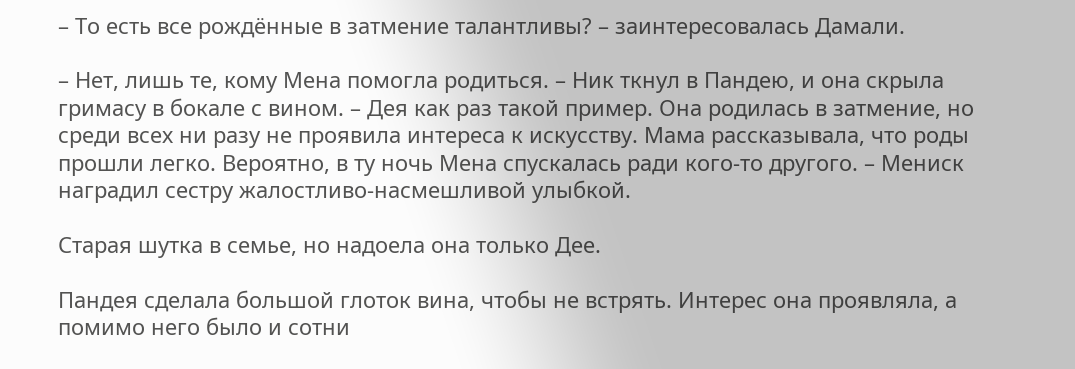– То есть все рождённые в затмение талантливы? – заинтересовалась Дамали.

– Нет, лишь те, кому Мена помогла родиться. – Ник ткнул в Пандею, и она скрыла гримасу в бокале с вином. – Дея как раз такой пример. Она родилась в затмение, но среди всех ни разу не проявила интереса к искусству. Мама рассказывала, что роды прошли легко. Вероятно, в ту ночь Мена спускалась ради кого-то другого. – Мениск наградил сестру жалостливо-насмешливой улыбкой.

Старая шутка в семье, но надоела она только Дее.

Пандея сделала большой глоток вина, чтобы не встрять. Интерес она проявляла, а помимо него было и сотни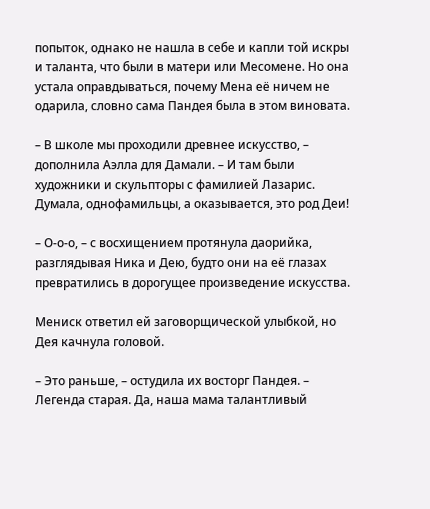попыток, однако не нашла в себе и капли той искры и таланта, что были в матери или Месомене. Но она устала оправдываться, почему Мена её ничем не одарила, словно сама Пандея была в этом виновата.

– В школе мы проходили древнее искусство, – дополнила Аэлла для Дамали. – И там были художники и скульпторы с фамилией Лазарис. Думала, однофамильцы, а оказывается, это род Деи!

– О-о-о, – с восхищением протянула даорийка, разглядывая Ника и Дею, будто они на её глазах превратились в дорогущее произведение искусства.

Мениск ответил ей заговорщической улыбкой, но Дея качнула головой.

– Это раньше, – остудила их восторг Пандея. – Легенда старая. Да, наша мама талантливый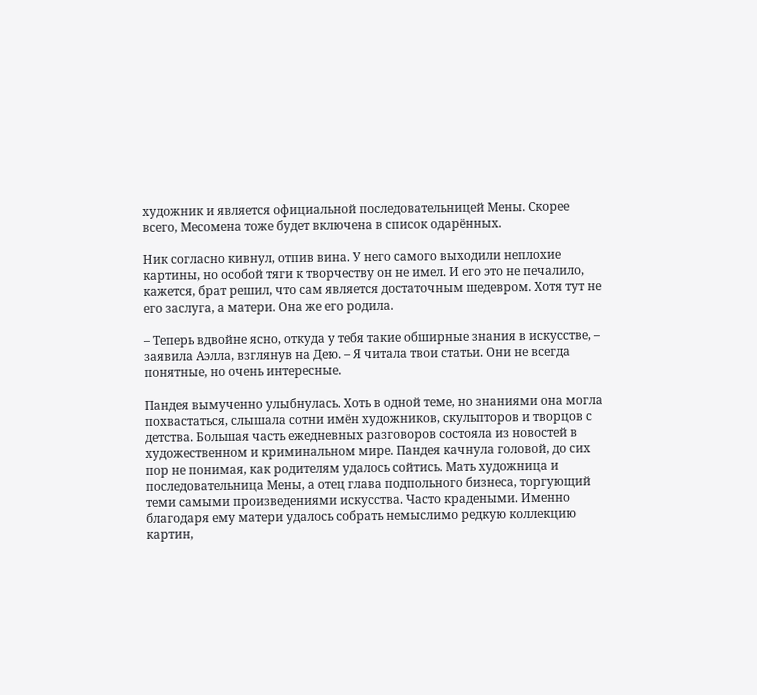художник и является официальной последовательницей Мены. Скорее всего, Месомена тоже будет включена в список одарённых.

Ник согласно кивнул, отпив вина. У него самого выходили неплохие картины, но особой тяги к творчеству он не имел. И его это не печалило, кажется, брат решил, что сам является достаточным шедевром. Хотя тут не его заслуга, а матери. Она же его родила.

– Теперь вдвойне ясно, откуда у тебя такие обширные знания в искусстве, – заявила Аэлла, взглянув на Дею. – Я читала твои статьи. Они не всегда понятные, но очень интересные.

Пандея вымученно улыбнулась. Хоть в одной теме, но знаниями она могла похвастаться, слышала сотни имён художников, скульпторов и творцов с детства. Большая часть ежедневных разговоров состояла из новостей в художественном и криминальном мире. Пандея качнула головой, до сих пор не понимая, как родителям удалось сойтись. Мать художница и последовательница Мены, а отец глава подпольного бизнеса, торгующий теми самыми произведениями искусства. Часто крадеными. Именно благодаря ему матери удалось собрать немыслимо редкую коллекцию картин,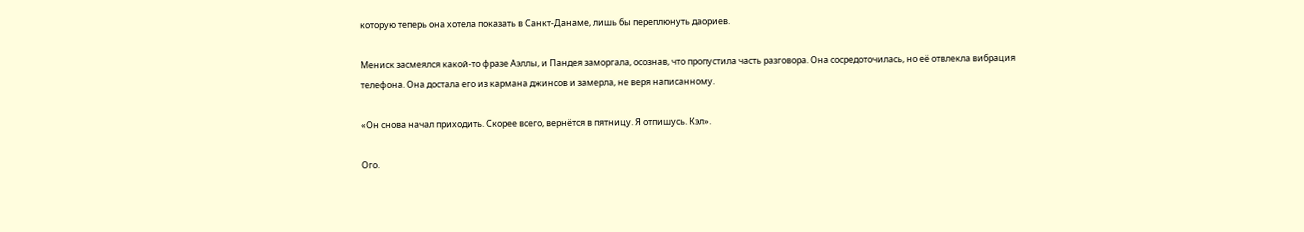которую теперь она хотела показать в Санкт-Данаме, лишь бы переплюнуть даориев.

Мениск засмеялся какой-то фразе Аэллы, и Пандея заморгала, осознав, что пропустила часть разговора. Она сосредоточилась, но её отвлекла вибрация телефона. Она достала его из кармана джинсов и замерла, не веря написанному.

«Он снова начал приходить. Скорее всего, вернётся в пятницу. Я отпишусь. Кэл».

Ого.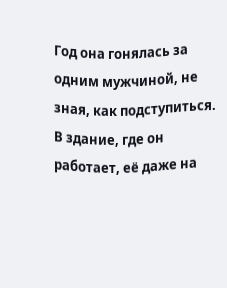Год она гонялась за одним мужчиной, не зная, как подступиться. В здание, где он работает, её даже на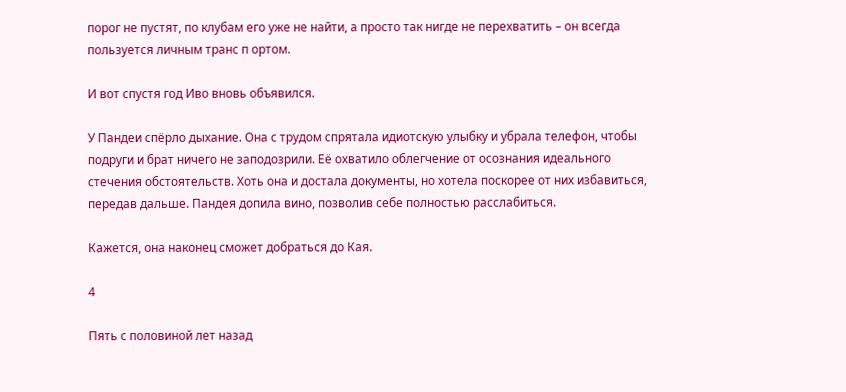порог не пустят, по клубам его уже не найти, а просто так нигде не перехватить – он всегда пользуется личным транс п ортом.

И вот спустя год Иво вновь объявился.

У Пандеи спёрло дыхание. Она с трудом спрятала идиотскую улыбку и убрала телефон, чтобы подруги и брат ничего не заподозрили. Её охватило облегчение от осознания идеального стечения обстоятельств. Хоть она и достала документы, но хотела поскорее от них избавиться, передав дальше. Пандея допила вино, позволив себе полностью расслабиться.

Кажется, она наконец сможет добраться до Кая.

4

Пять с половиной лет назад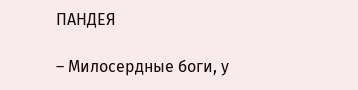ПАНДЕЯ

– Милосердные боги, у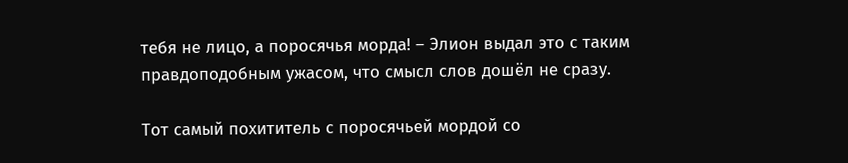тебя не лицо, а поросячья морда! – Элион выдал это с таким правдоподобным ужасом, что смысл слов дошёл не сразу.

Тот самый похититель с поросячьей мордой со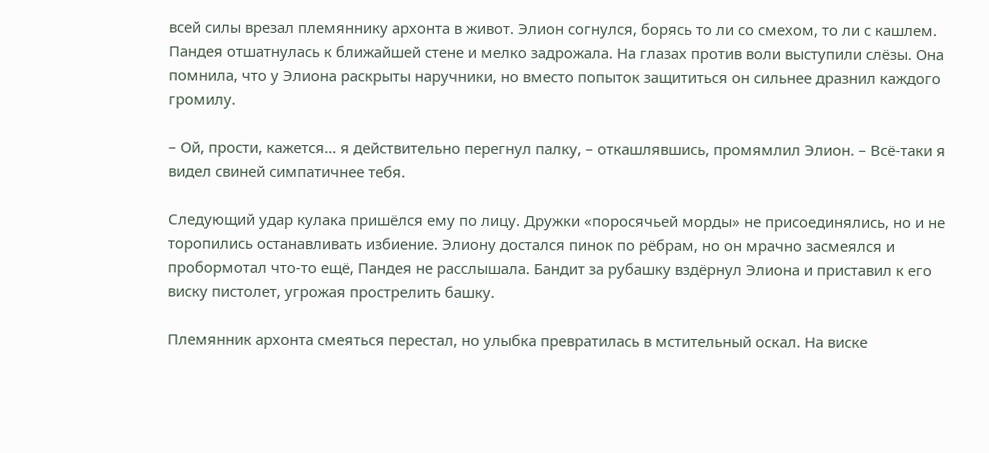всей силы врезал племяннику архонта в живот. Элион согнулся, борясь то ли со смехом, то ли с кашлем. Пандея отшатнулась к ближайшей стене и мелко задрожала. На глазах против воли выступили слёзы. Она помнила, что у Элиона раскрыты наручники, но вместо попыток защититься он сильнее дразнил каждого громилу.

– Ой, прости, кажется… я действительно перегнул палку, – откашлявшись, промямлил Элион. – Всё-таки я видел свиней симпатичнее тебя.

Следующий удар кулака пришёлся ему по лицу. Дружки «поросячьей морды» не присоединялись, но и не торопились останавливать избиение. Элиону достался пинок по рёбрам, но он мрачно засмеялся и пробормотал что-то ещё, Пандея не расслышала. Бандит за рубашку вздёрнул Элиона и приставил к его виску пистолет, угрожая прострелить башку.

Племянник архонта смеяться перестал, но улыбка превратилась в мстительный оскал. На виске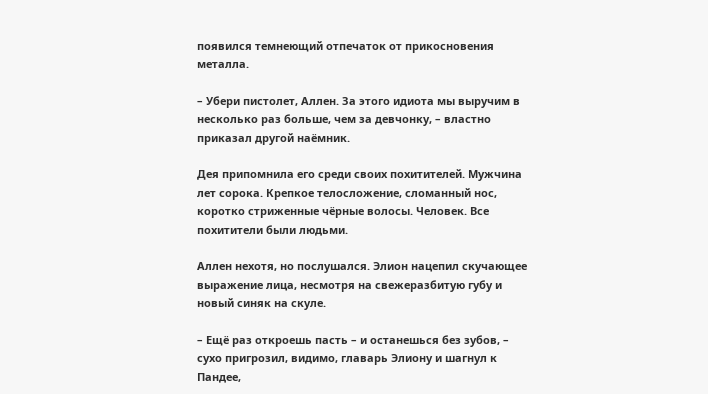появился темнеющий отпечаток от прикосновения металла.

– Убери пистолет, Аллен. За этого идиота мы выручим в несколько раз больше, чем за девчонку, – властно приказал другой наёмник.

Дея припомнила его среди своих похитителей. Мужчина лет сорока. Крепкое телосложение, сломанный нос, коротко стриженные чёрные волосы. Человек. Все похитители были людьми.

Аллен нехотя, но послушался. Элион нацепил скучающее выражение лица, несмотря на свежеразбитую губу и новый синяк на скуле.

– Ещё раз откроешь пасть – и останешься без зубов, – сухо пригрозил, видимо, главарь Элиону и шагнул к Пандее,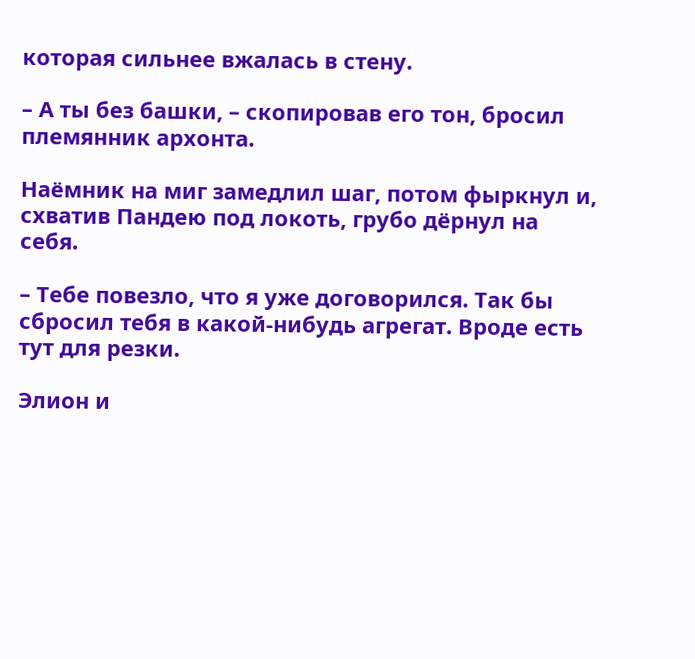которая сильнее вжалась в стену.

– А ты без башки, – скопировав его тон, бросил племянник архонта.

Наёмник на миг замедлил шаг, потом фыркнул и, схватив Пандею под локоть, грубо дёрнул на себя.

– Тебе повезло, что я уже договорился. Так бы сбросил тебя в какой-нибудь агрегат. Вроде есть тут для резки.

Элион и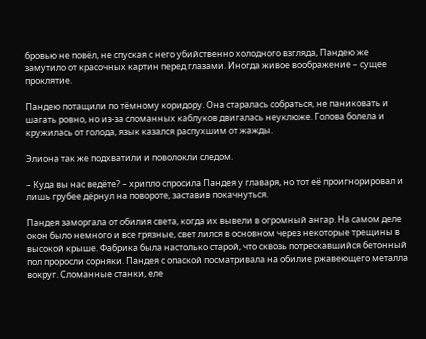бровью не повёл, не спуская с него убийственно холодного взгляда, Пандею же замутило от красочных картин перед глазами. Иногда живое воображение – сущее проклятие.

Пандею потащили по тёмному коридору. Она старалась собраться, не паниковать и шагать ровно, но из-за сломанных каблуков двигалась неуклюже. Голова болела и кружилась от голода, язык казался распухшим от жажды.

Элиона так же подхватили и поволокли следом.

– Куда вы нас ведёте? – хрипло спросила Пандея у главаря, но тот её проигнорировал и лишь грубее дёрнул на повороте, заставив покачнуться.

Пандея заморгала от обилия света, когда их вывели в огромный ангар. На самом деле окон было немного и все грязные, свет лился в основном через некоторые трещины в высокой крыше. Фабрика была настолько старой, что сквозь потрескавшийся бетонный пол проросли сорняки. Пандея с опаской посматривала на обилие ржавеющего металла вокруг. Сломанные станки, еле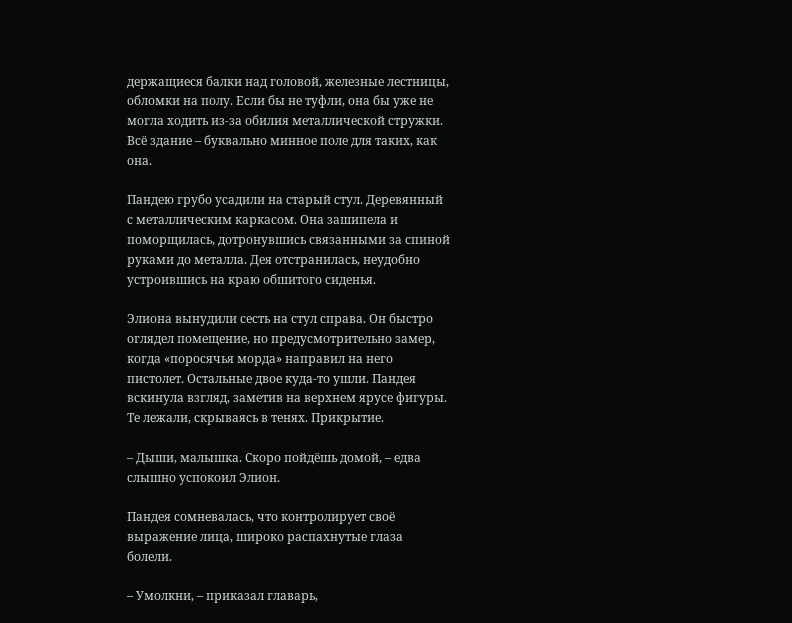держащиеся балки над головой, железные лестницы, обломки на полу. Если бы не туфли, она бы уже не могла ходить из-за обилия металлической стружки. Всё здание – буквально минное поле для таких, как она.

Пандею грубо усадили на старый стул. Деревянный с металлическим каркасом. Она зашипела и поморщилась, дотронувшись связанными за спиной руками до металла. Дея отстранилась, неудобно устроившись на краю обшитого сиденья.

Элиона вынудили сесть на стул справа. Он быстро оглядел помещение, но предусмотрительно замер, когда «поросячья морда» направил на него пистолет. Остальные двое куда-то ушли. Пандея вскинула взгляд, заметив на верхнем ярусе фигуры. Те лежали, скрываясь в тенях. Прикрытие.

– Дыши, малышка. Скоро пойдёшь домой, – едва слышно успокоил Элион.

Пандея сомневалась, что контролирует своё выражение лица, широко распахнутые глаза болели.

– Умолкни, – приказал главарь,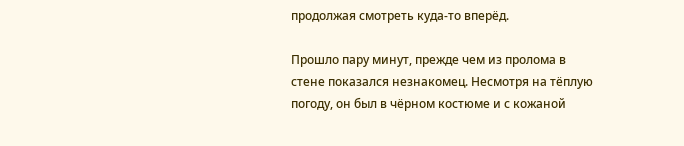продолжая смотреть куда-то вперёд.

Прошло пару минут, прежде чем из пролома в стене показался незнакомец. Несмотря на тёплую погоду, он был в чёрном костюме и с кожаной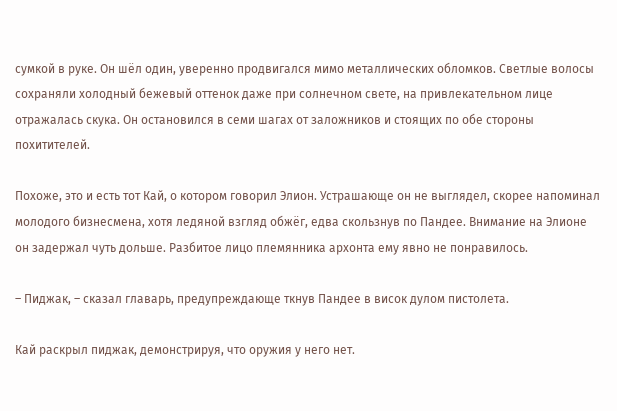сумкой в руке. Он шёл один, уверенно продвигался мимо металлических обломков. Светлые волосы сохраняли холодный бежевый оттенок даже при солнечном свете, на привлекательном лице отражалась скука. Он остановился в семи шагах от заложников и стоящих по обе стороны похитителей.

Похоже, это и есть тот Кай, о котором говорил Элион. Устрашающе он не выглядел, скорее напоминал молодого бизнесмена, хотя ледяной взгляд обжёг, едва скользнув по Пандее. Внимание на Элионе он задержал чуть дольше. Разбитое лицо племянника архонта ему явно не понравилось.

– Пиджак, – сказал главарь, предупреждающе ткнув Пандее в висок дулом пистолета.

Кай раскрыл пиджак, демонстрируя, что оружия у него нет.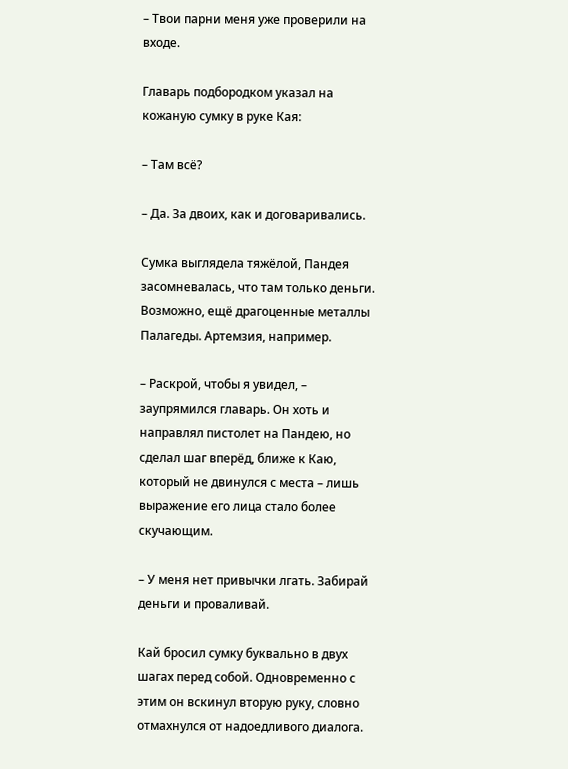– Твои парни меня уже проверили на входе.

Главарь подбородком указал на кожаную сумку в руке Кая:

– Там всё?

– Да. За двоих, как и договаривались.

Сумка выглядела тяжёлой, Пандея засомневалась, что там только деньги. Возможно, ещё драгоценные металлы Палагеды. Артемзия, например.

– Раскрой, чтобы я увидел, – заупрямился главарь. Он хоть и направлял пистолет на Пандею, но сделал шаг вперёд, ближе к Каю, который не двинулся с места – лишь выражение его лица стало более скучающим.

– У меня нет привычки лгать. Забирай деньги и проваливай.

Кай бросил сумку буквально в двух шагах перед собой. Одновременно с этим он вскинул вторую руку, словно отмахнулся от надоедливого диалога.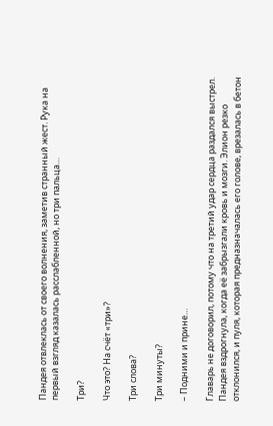Пандея отвлеклась от своего волнения, заметив странный жест. Рука на первый взгляд казалась расслабленной, но три пальца…

Три?

Что это? На счёт «три»?

Три слова?

Три минуты?

– Подними и прине…

Главарь не договорил, потому что на третий удар сердца раздался выстрел. Пандея вздрогнула, когда её забрызгали кровь и мозги. Элион резко отклонился, и пуля, которая предназначалась его голове, врезалась в бетон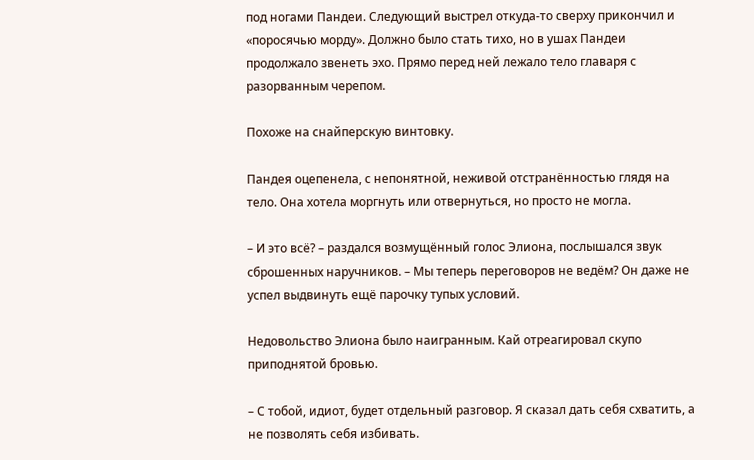под ногами Пандеи. Следующий выстрел откуда-то сверху прикончил и «поросячью морду». Должно было стать тихо, но в ушах Пандеи продолжало звенеть эхо. Прямо перед ней лежало тело главаря с разорванным черепом.

Похоже на снайперскую винтовку.

Пандея оцепенела, с непонятной, неживой отстранённостью глядя на тело. Она хотела моргнуть или отвернуться, но просто не могла.

– И это всё? – раздался возмущённый голос Элиона, послышался звук сброшенных наручников. – Мы теперь переговоров не ведём? Он даже не успел выдвинуть ещё парочку тупых условий.

Недовольство Элиона было наигранным. Кай отреагировал скупо приподнятой бровью.

– С тобой, идиот, будет отдельный разговор. Я сказал дать себя схватить, а не позволять себя избивать.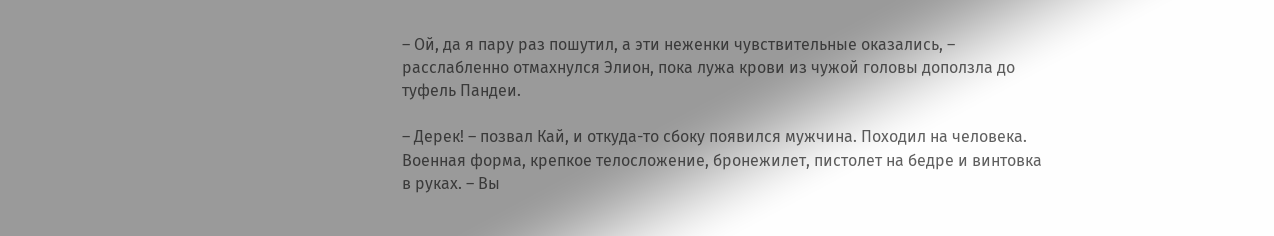– Ой, да я пару раз пошутил, а эти неженки чувствительные оказались, – расслабленно отмахнулся Элион, пока лужа крови из чужой головы доползла до туфель Пандеи.

– Дерек! – позвал Кай, и откуда-то сбоку появился мужчина. Походил на человека. Военная форма, крепкое телосложение, бронежилет, пистолет на бедре и винтовка в руках. – Вы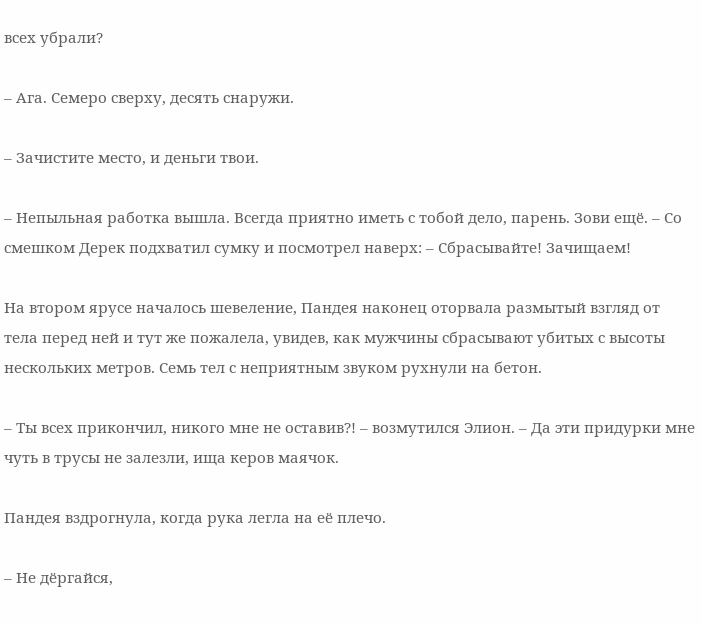всех убрали?

– Ага. Семеро сверху, десять снаружи.

– Зачистите место, и деньги твои.

– Непыльная работка вышла. Всегда приятно иметь с тобой дело, парень. Зови ещё. – Со смешком Дерек подхватил сумку и посмотрел наверх: – Сбрасывайте! Зачищаем!

На втором ярусе началось шевеление, Пандея наконец оторвала размытый взгляд от тела перед ней и тут же пожалела, увидев, как мужчины сбрасывают убитых с высоты нескольких метров. Семь тел с неприятным звуком рухнули на бетон.

– Ты всех прикончил, никого мне не оставив?! – возмутился Элион. – Да эти придурки мне чуть в трусы не залезли, ища керов маячок.

Пандея вздрогнула, когда рука легла на её плечо.

– Не дёргайся,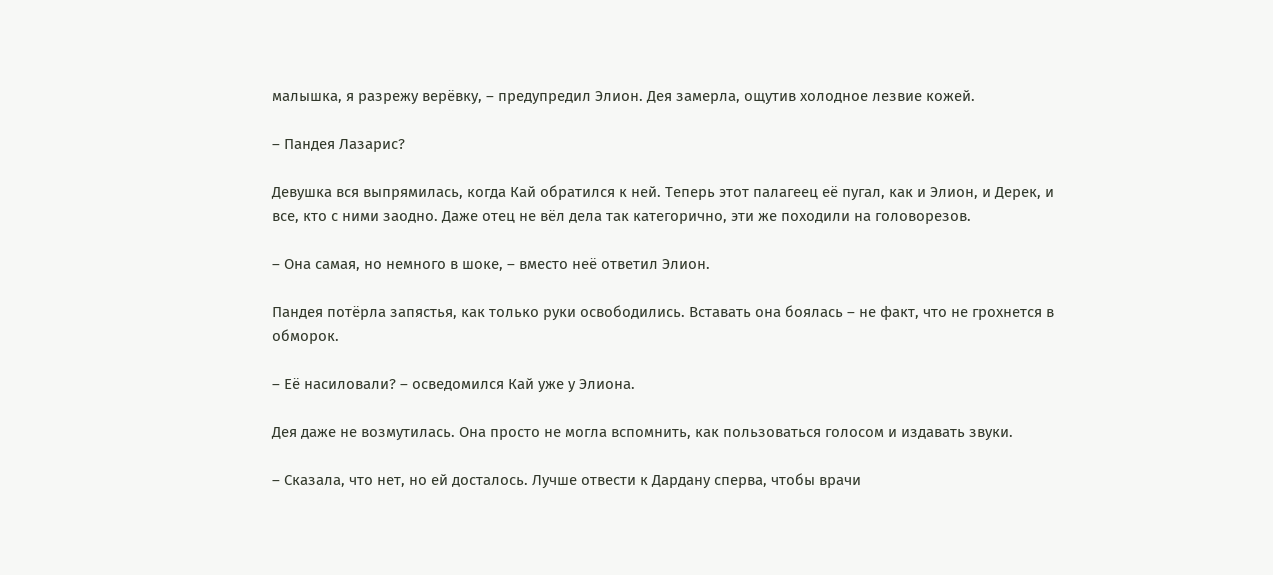малышка, я разрежу верёвку, – предупредил Элион. Дея замерла, ощутив холодное лезвие кожей.

– Пандея Лазарис?

Девушка вся выпрямилась, когда Кай обратился к ней. Теперь этот палагеец её пугал, как и Элион, и Дерек, и все, кто с ними заодно. Даже отец не вёл дела так категорично, эти же походили на головорезов.

– Она самая, но немного в шоке, – вместо неё ответил Элион.

Пандея потёрла запястья, как только руки освободились. Вставать она боялась – не факт, что не грохнется в обморок.

– Её насиловали? – осведомился Кай уже у Элиона.

Дея даже не возмутилась. Она просто не могла вспомнить, как пользоваться голосом и издавать звуки.

– Сказала, что нет, но ей досталось. Лучше отвести к Дардану сперва, чтобы врачи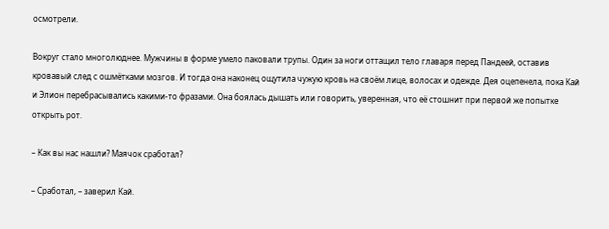осмотрели.

Вокруг стало многолюднее. Мужчины в форме умело паковали трупы. Один за ноги оттащил тело главаря перед Пандеей, оставив кровавый след с ошмётками мозгов. И тогда она наконец ощутила чужую кровь на своём лице, волосах и одежде. Дея оцепенела, пока Кай и Элион перебрасывались какими-то фразами. Она боялась дышать или говорить, уверенная, что её стошнит при первой же попытке открыть рот.

– Как вы нас нашли? Маячок сработал?

– Сработал, – заверил Кай.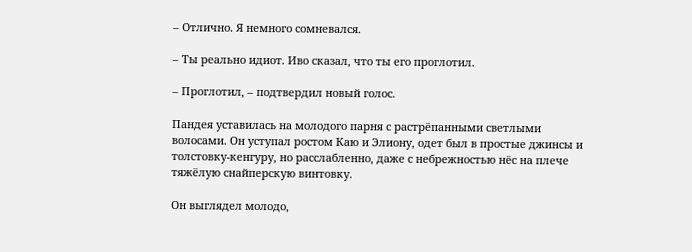– Отлично. Я немного сомневался.

– Ты реально идиот. Иво сказал, что ты его проглотил.

– Проглотил, – подтвердил новый голос.

Пандея уставилась на молодого парня с растрёпанными светлыми волосами. Он уступал ростом Каю и Элиону, одет был в простые джинсы и толстовку-кенгуру, но расслабленно, даже с небрежностью нёс на плече тяжёлую снайперскую винтовку.

Он выглядел молодо,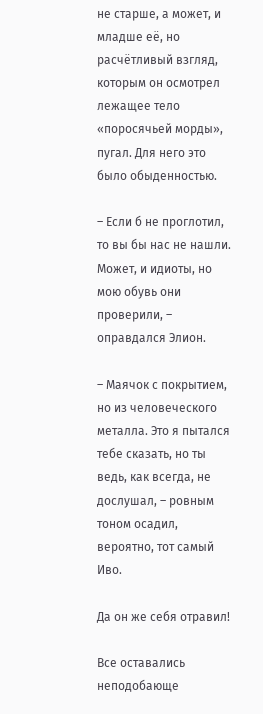не старше, а может, и младше её, но расчётливый взгляд, которым он осмотрел лежащее тело «поросячьей морды», пугал. Для него это было обыденностью.

– Если б не проглотил, то вы бы нас не нашли. Может, и идиоты, но мою обувь они проверили, – оправдался Элион.

– Маячок с покрытием, но из человеческого металла. Это я пытался тебе сказать, но ты ведь, как всегда, не дослушал, – ровным тоном осадил, вероятно, тот самый Иво.

Да он же себя отравил!

Все оставались неподобающе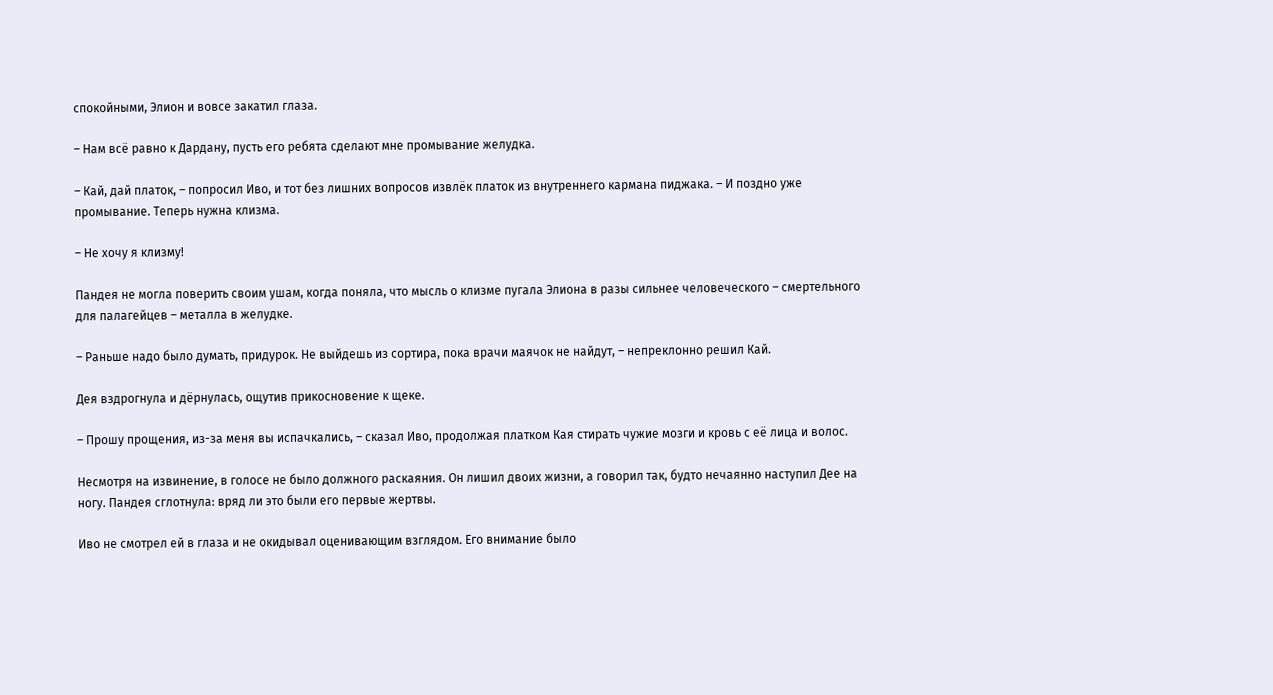спокойными, Элион и вовсе закатил глаза.

– Нам всё равно к Дардану, пусть его ребята сделают мне промывание желудка.

– Кай, дай платок, – попросил Иво, и тот без лишних вопросов извлёк платок из внутреннего кармана пиджака. – И поздно уже промывание. Теперь нужна клизма.

– Не хочу я клизму!

Пандея не могла поверить своим ушам, когда поняла, что мысль о клизме пугала Элиона в разы сильнее человеческого – смертельного для палагейцев – металла в желудке.

– Раньше надо было думать, придурок. Не выйдешь из сортира, пока врачи маячок не найдут, – непреклонно решил Кай.

Дея вздрогнула и дёрнулась, ощутив прикосновение к щеке.

– Прошу прощения, из-за меня вы испачкались, – сказал Иво, продолжая платком Кая стирать чужие мозги и кровь с её лица и волос.

Несмотря на извинение, в голосе не было должного раскаяния. Он лишил двоих жизни, а говорил так, будто нечаянно наступил Дее на ногу. Пандея сглотнула: вряд ли это были его первые жертвы.

Иво не смотрел ей в глаза и не окидывал оценивающим взглядом. Его внимание было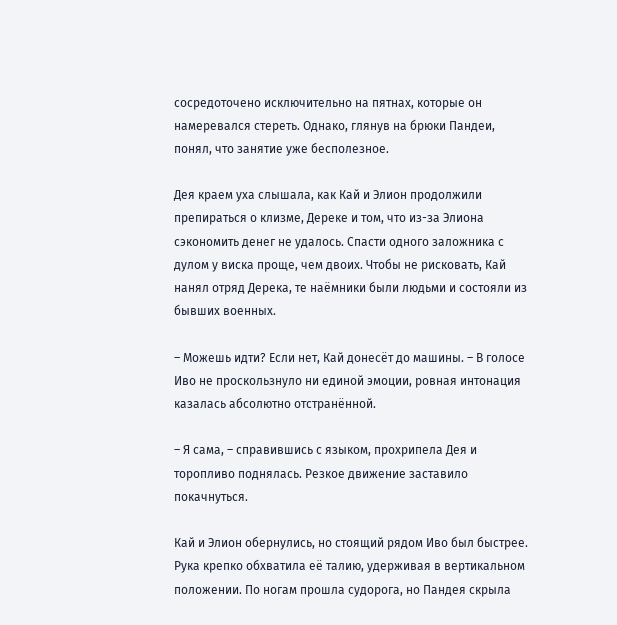сосредоточено исключительно на пятнах, которые он намеревался стереть. Однако, глянув на брюки Пандеи, понял, что занятие уже бесполезное.

Дея краем уха слышала, как Кай и Элион продолжили препираться о клизме, Дереке и том, что из-за Элиона сэкономить денег не удалось. Спасти одного заложника с дулом у виска проще, чем двоих. Чтобы не рисковать, Кай нанял отряд Дерека, те наёмники были людьми и состояли из бывших военных.

– Можешь идти? Если нет, Кай донесёт до машины. – В голосе Иво не проскользнуло ни единой эмоции, ровная интонация казалась абсолютно отстранённой.

– Я сама, – справившись с языком, прохрипела Дея и торопливо поднялась. Резкое движение заставило покачнуться.

Кай и Элион обернулись, но стоящий рядом Иво был быстрее. Рука крепко обхватила её талию, удерживая в вертикальном положении. По ногам прошла судорога, но Пандея скрыла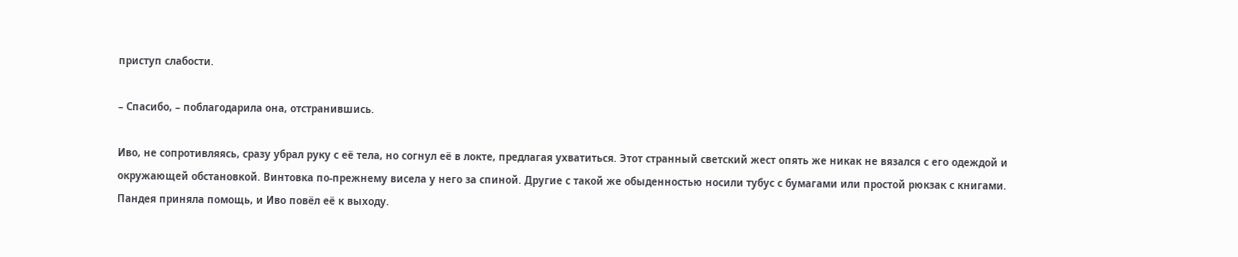приступ слабости.

– Спасибо, – поблагодарила она, отстранившись.

Иво, не сопротивляясь, сразу убрал руку с её тела, но согнул её в локте, предлагая ухватиться. Этот странный светский жест опять же никак не вязался с его одеждой и окружающей обстановкой. Винтовка по-прежнему висела у него за спиной. Другие с такой же обыденностью носили тубус с бумагами или простой рюкзак с книгами. Пандея приняла помощь, и Иво повёл её к выходу.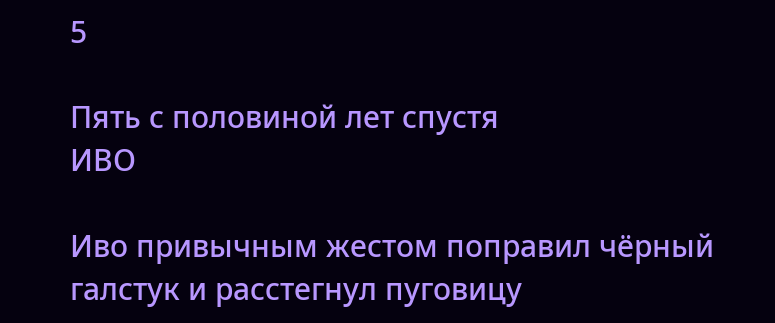5

Пять с половиной лет спустя
ИВО

Иво привычным жестом поправил чёрный галстук и расстегнул пуговицу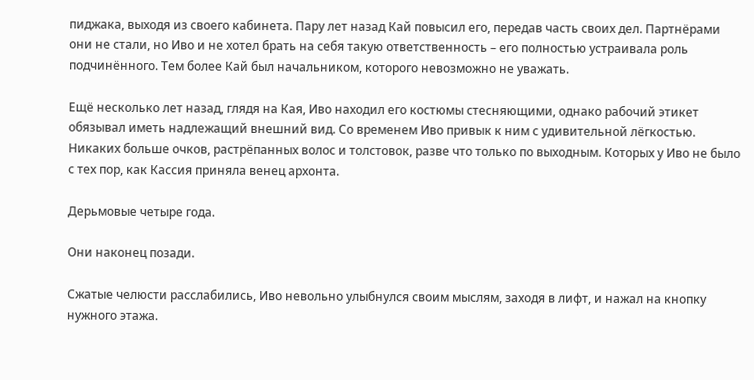пиджака, выходя из своего кабинета. Пару лет назад Кай повысил его, передав часть своих дел. Партнёрами они не стали, но Иво и не хотел брать на себя такую ответственность – его полностью устраивала роль подчинённого. Тем более Кай был начальником, которого невозможно не уважать.

Ещё несколько лет назад, глядя на Кая, Иво находил его костюмы стесняющими, однако рабочий этикет обязывал иметь надлежащий внешний вид. Со временем Иво привык к ним с удивительной лёгкостью. Никаких больше очков, растрёпанных волос и толстовок, разве что только по выходным. Которых у Иво не было с тех пор, как Кассия приняла венец архонта.

Дерьмовые четыре года.

Они наконец позади.

Сжатые челюсти расслабились, Иво невольно улыбнулся своим мыслям, заходя в лифт, и нажал на кнопку нужного этажа.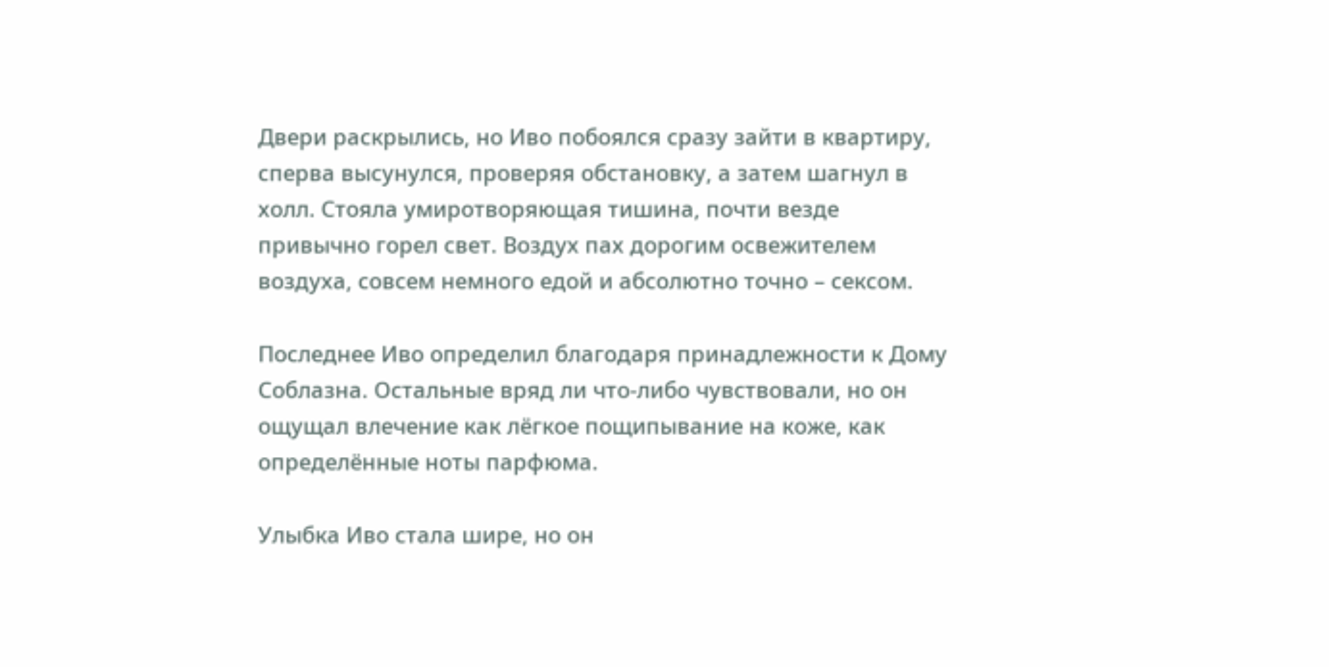Двери раскрылись, но Иво побоялся сразу зайти в квартиру, сперва высунулся, проверяя обстановку, а затем шагнул в холл. Стояла умиротворяющая тишина, почти везде привычно горел свет. Воздух пах дорогим освежителем воздуха, совсем немного едой и абсолютно точно – сексом.

Последнее Иво определил благодаря принадлежности к Дому Соблазна. Остальные вряд ли что-либо чувствовали, но он ощущал влечение как лёгкое пощипывание на коже, как определённые ноты парфюма.

Улыбка Иво стала шире, но он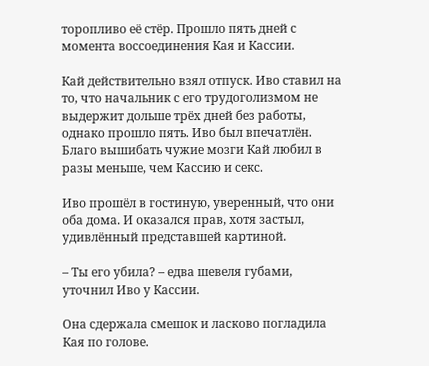торопливо её стёр. Прошло пять дней с момента воссоединения Кая и Кассии.

Кай действительно взял отпуск. Иво ставил на то, что начальник с его трудоголизмом не выдержит дольше трёх дней без работы, однако прошло пять. Иво был впечатлён. Благо вышибать чужие мозги Кай любил в разы меньше, чем Кассию и секс.

Иво прошёл в гостиную, уверенный, что они оба дома. И оказался прав, хотя застыл, удивлённый представшей картиной.

– Ты его убила? – едва шевеля губами, уточнил Иво у Кассии.

Она сдержала смешок и ласково погладила Кая по голове.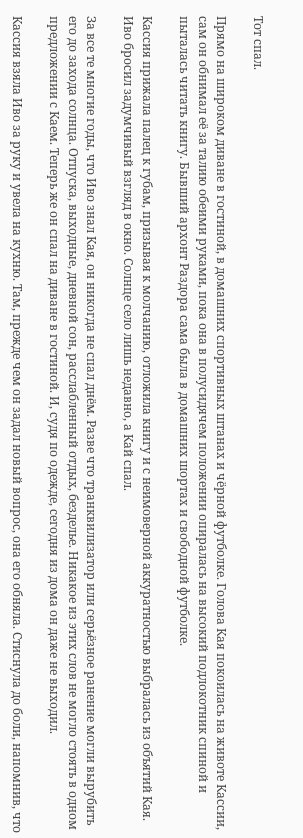Тот спал.

Прямо на широком диване в гостиной, в домашних спортивных штанах и чёрной футболке. Голова Кая покоилась на животе Кассии, сам он обнимал её за талию обеими руками, пока она в полусидячем положении опиралась на высокий подлокотник спиной и пыталась читать книгу. Бывший архонт Раздора сама была в домашних шортах и свободной футболке.

Кассия прижала палец к губам, призывая к молчанию, отложила книгу и с неимоверной аккуратностью выбралась из объятий Кая. Иво бросил задумчивый взгляд в окно. Солнце село лишь недавно, а Кай спал.

За все те многие годы, что Иво знал Кая, он никогда не спал днём. Разве что транквилизатор или серьёзное ранение могли вырубить его до захода солнца. Отпуска, выходные, дневной сон, расслабленный отдых, безделье. Никакое из этих слов не могло стоять в одном предложении с Каем. Теперь же он спал на диване в гостиной. И, судя по одежде, сегодня из дома он даже не выходил.

Кассия взяла Иво за руку и увела на кухню. Там, прежде чем он задал новый вопрос, она его обняла. Стиснула до боли, напомнив, что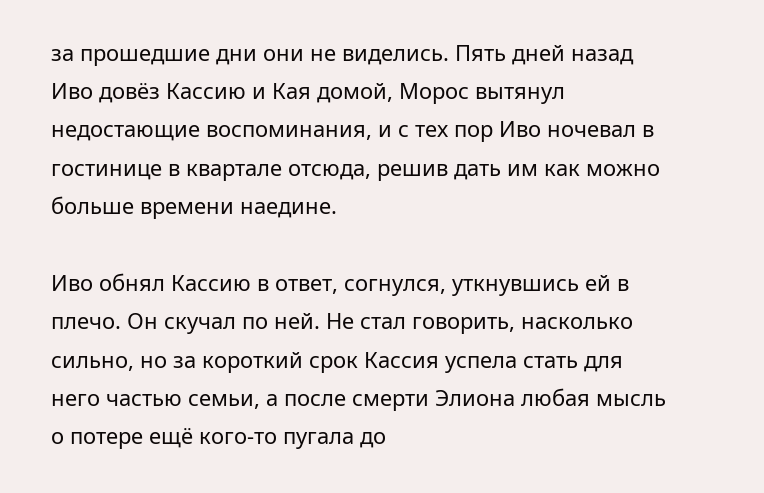за прошедшие дни они не виделись. Пять дней назад Иво довёз Кассию и Кая домой, Морос вытянул недостающие воспоминания, и с тех пор Иво ночевал в гостинице в квартале отсюда, решив дать им как можно больше времени наедине.

Иво обнял Кассию в ответ, согнулся, уткнувшись ей в плечо. Он скучал по ней. Не стал говорить, насколько сильно, но за короткий срок Кассия успела стать для него частью семьи, а после смерти Элиона любая мысль о потере ещё кого-то пугала до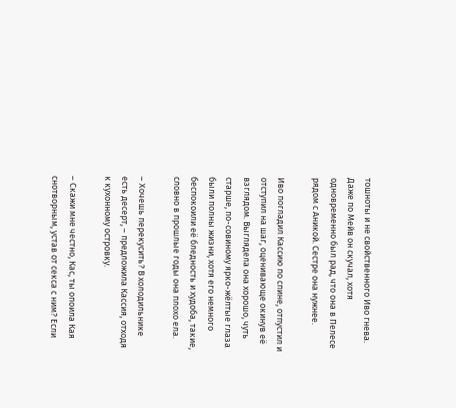тошноты и не свойственного Иво гнева. Даже по Мейв он скучал, хотя одновременно был рад, что она в Пелесе рядом с Аникой. Сестре она нужнее.

Иво погладил Кассию по спине, отпустил и отступил на шаг, оценивающе окинув её взглядом. Выглядела она хорошо, чуть старше, по-совиному ярко-жёлтые глаза были полны жизни, хотя его немного беспокоили её бледность и худоба, такие, словно в прошлые годы она плохо ела.

– Хочешь перекусить? В холодильнике есть десерт, – предложила Кассия, отходя к кухонному островку.

– Скажи мне честно, Кас, ты опоила Кая снотворным, устав от секса с ним? Если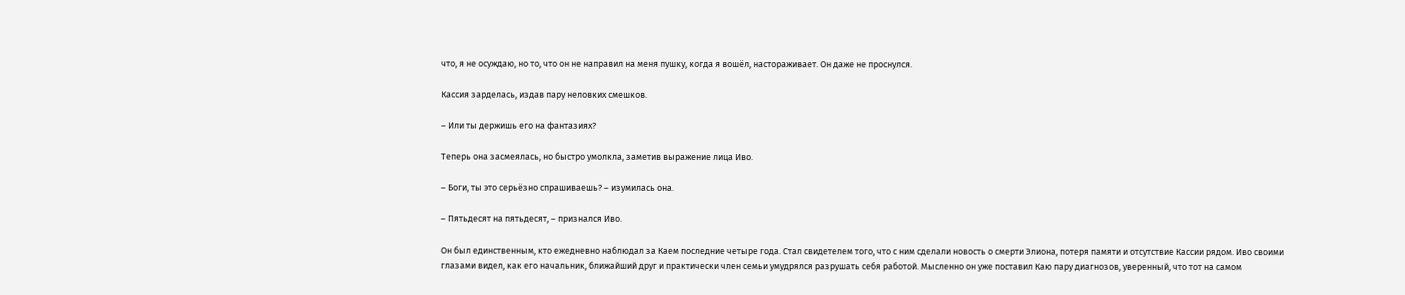что, я не осуждаю, но то, что он не направил на меня пушку, когда я вошёл, настораживает. Он даже не проснулся.

Кассия зарделась, издав пару неловких смешков.

– Или ты держишь его на фантазиях?

Теперь она засмеялась, но быстро умолкла, заметив выражение лица Иво.

– Боги, ты это серьёзно спрашиваешь? – изумилась она.

– Пятьдесят на пятьдесят, – признался Иво.

Он был единственным, кто ежедневно наблюдал за Каем последние четыре года. Стал свидетелем того, что с ним сделали новость о смерти Элиона, потеря памяти и отсутствие Кассии рядом. Иво своими глазами видел, как его начальник, ближайший друг и практически член семьи умудрялся разрушать себя работой. Мысленно он уже поставил Каю пару диагнозов, уверенный, что тот на самом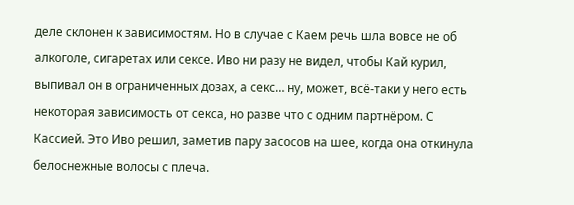деле склонен к зависимостям. Но в случае с Каем речь шла вовсе не об алкоголе, сигаретах или сексе. Иво ни разу не видел, чтобы Кай курил, выпивал он в ограниченных дозах, а секс… ну, может, всё-таки у него есть некоторая зависимость от секса, но разве что с одним партнёром. С Кассией. Это Иво решил, заметив пару засосов на шее, когда она откинула белоснежные волосы с плеча.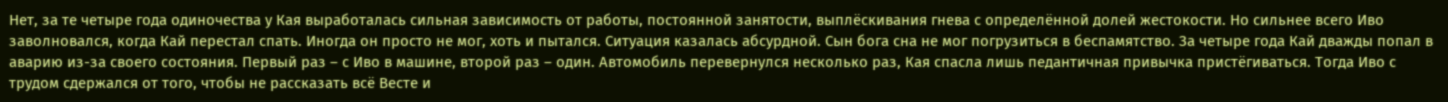Нет, за те четыре года одиночества у Кая выработалась сильная зависимость от работы, постоянной занятости, выплёскивания гнева с определённой долей жестокости. Но сильнее всего Иво заволновался, когда Кай перестал спать. Иногда он просто не мог, хоть и пытался. Ситуация казалась абсурдной. Сын бога сна не мог погрузиться в беспамятство. За четыре года Кай дважды попал в аварию из-за своего состояния. Первый раз – с Иво в машине, второй раз – один. Автомобиль перевернулся несколько раз, Кая спасла лишь педантичная привычка пристёгиваться. Тогда Иво с трудом сдержался от того, чтобы не рассказать всё Весте и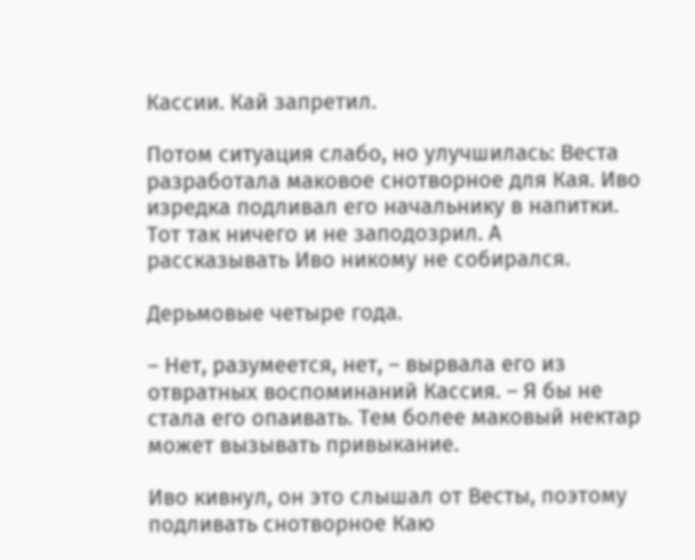Кассии. Кай запретил.

Потом ситуация слабо, но улучшилась: Веста разработала маковое снотворное для Кая. Иво изредка подливал его начальнику в напитки. Тот так ничего и не заподозрил. А рассказывать Иво никому не собирался.

Дерьмовые четыре года.

– Нет, разумеется, нет, – вырвала его из отвратных воспоминаний Кассия. – Я бы не стала его опаивать. Тем более маковый нектар может вызывать привыкание.

Иво кивнул, он это слышал от Весты, поэтому подливать снотворное Каю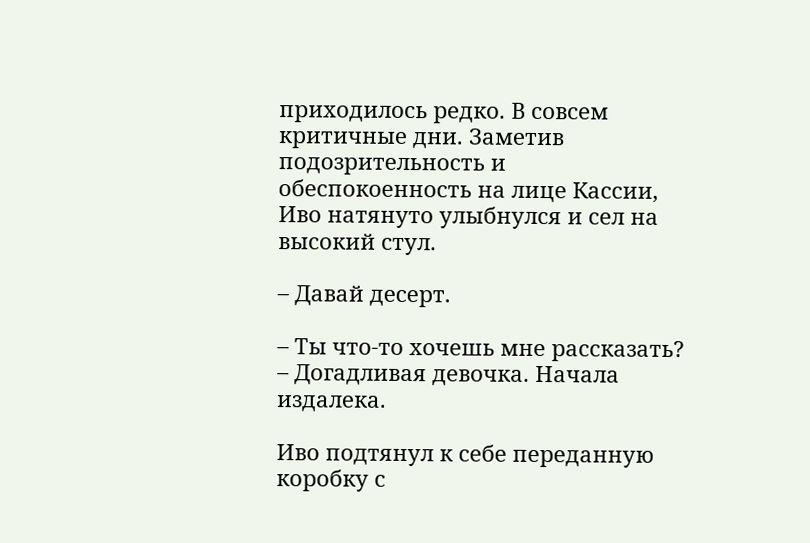приходилось редко. В совсем критичные дни. Заметив подозрительность и обеспокоенность на лице Кассии, Иво натянуто улыбнулся и сел на высокий стул.

– Давай десерт.

– Ты что-то хочешь мне рассказать? – Догадливая девочка. Начала издалека.

Иво подтянул к себе переданную коробку с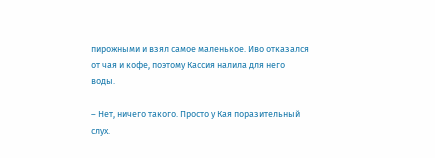пирожными и взял самое маленькое. Иво отказался от чая и кофе, поэтому Кассия налила для него воды.

– Нет, ничего такого. Просто у Кая поразительный слух.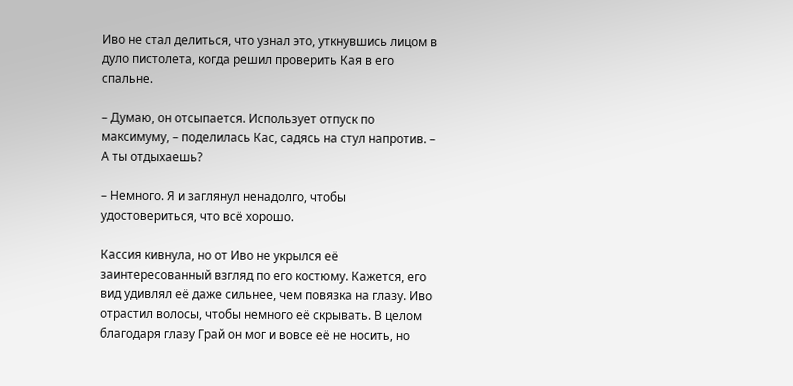Иво не стал делиться, что узнал это, уткнувшись лицом в дуло пистолета, когда решил проверить Кая в его спальне.

– Думаю, он отсыпается. Использует отпуск по максимуму, – поделилась Кас, садясь на стул напротив. – А ты отдыхаешь?

– Немного. Я и заглянул ненадолго, чтобы удостовериться, что всё хорошо.

Кассия кивнула, но от Иво не укрылся её заинтересованный взгляд по его костюму. Кажется, его вид удивлял её даже сильнее, чем повязка на глазу. Иво отрастил волосы, чтобы немного её скрывать. В целом благодаря глазу Грай он мог и вовсе её не носить, но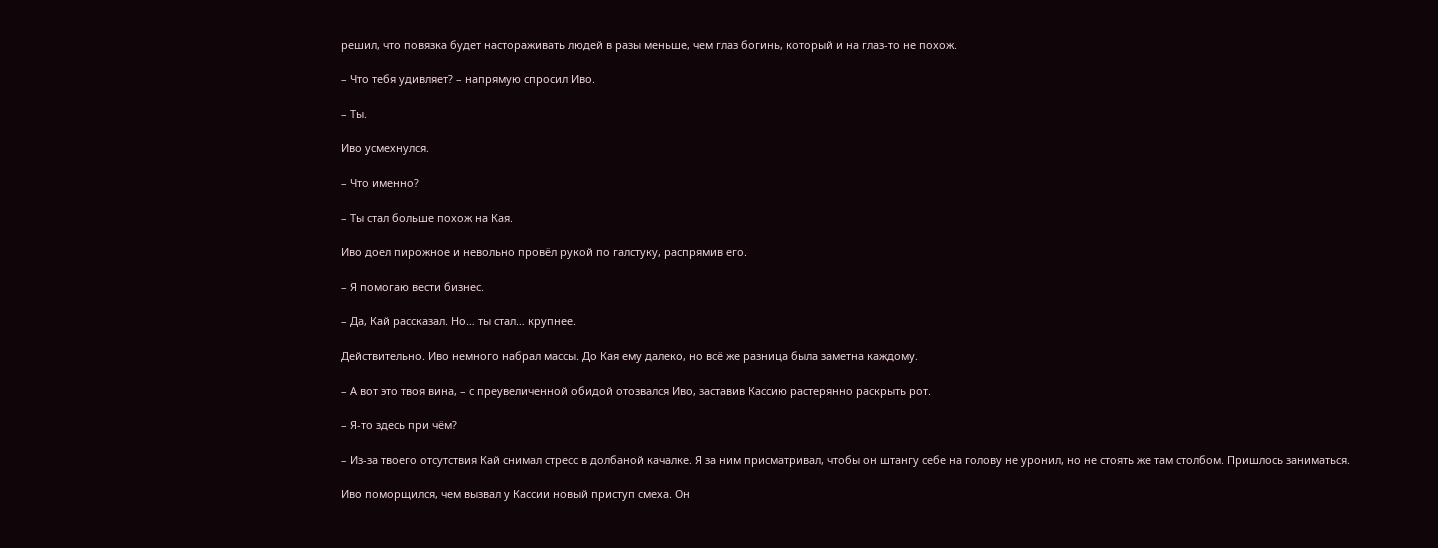решил, что повязка будет настораживать людей в разы меньше, чем глаз богинь, который и на глаз-то не похож.

– Что тебя удивляет? – напрямую спросил Иво.

– Ты.

Иво усмехнулся.

– Что именно?

– Ты стал больше похож на Кая.

Иво доел пирожное и невольно провёл рукой по галстуку, распрямив его.

– Я помогаю вести бизнес.

– Да, Кай рассказал. Но… ты стал… крупнее.

Действительно. Иво немного набрал массы. До Кая ему далеко, но всё же разница была заметна каждому.

– А вот это твоя вина, – с преувеличенной обидой отозвался Иво, заставив Кассию растерянно раскрыть рот.

– Я-то здесь при чём?

– Из-за твоего отсутствия Кай снимал стресс в долбаной качалке. Я за ним присматривал, чтобы он штангу себе на голову не уронил, но не стоять же там столбом. Пришлось заниматься.

Иво поморщился, чем вызвал у Кассии новый приступ смеха. Он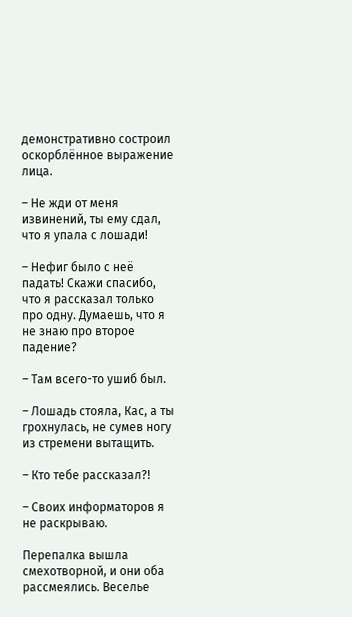демонстративно состроил оскорблённое выражение лица.

– Не жди от меня извинений, ты ему сдал, что я упала с лошади!

– Нефиг было с неё падать! Скажи спасибо, что я рассказал только про одну. Думаешь, что я не знаю про второе падение?

– Там всего-то ушиб был.

– Лошадь стояла, Кас, а ты грохнулась, не сумев ногу из стремени вытащить.

– Кто тебе рассказал?!

– Своих информаторов я не раскрываю.

Перепалка вышла смехотворной, и они оба рассмеялись. Веселье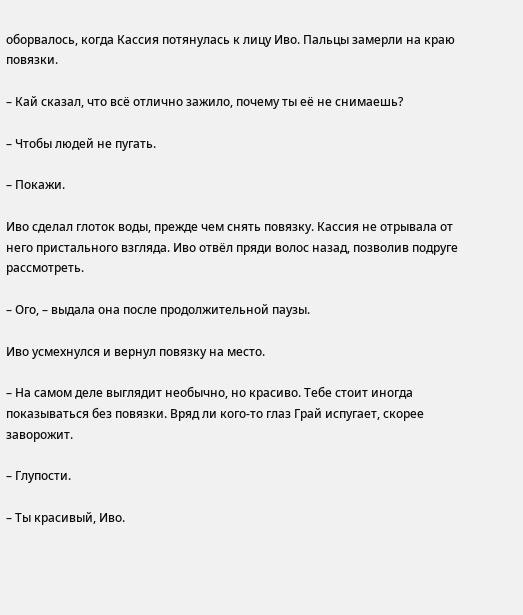оборвалось, когда Кассия потянулась к лицу Иво. Пальцы замерли на краю повязки.

– Кай сказал, что всё отлично зажило, почему ты её не снимаешь?

– Чтобы людей не пугать.

– Покажи.

Иво сделал глоток воды, прежде чем снять повязку. Кассия не отрывала от него пристального взгляда. Иво отвёл пряди волос назад, позволив подруге рассмотреть.

– Ого, – выдала она после продолжительной паузы.

Иво усмехнулся и вернул повязку на место.

– На самом деле выглядит необычно, но красиво. Тебе стоит иногда показываться без повязки. Вряд ли кого-то глаз Грай испугает, скорее заворожит.

– Глупости.

– Ты красивый, Иво.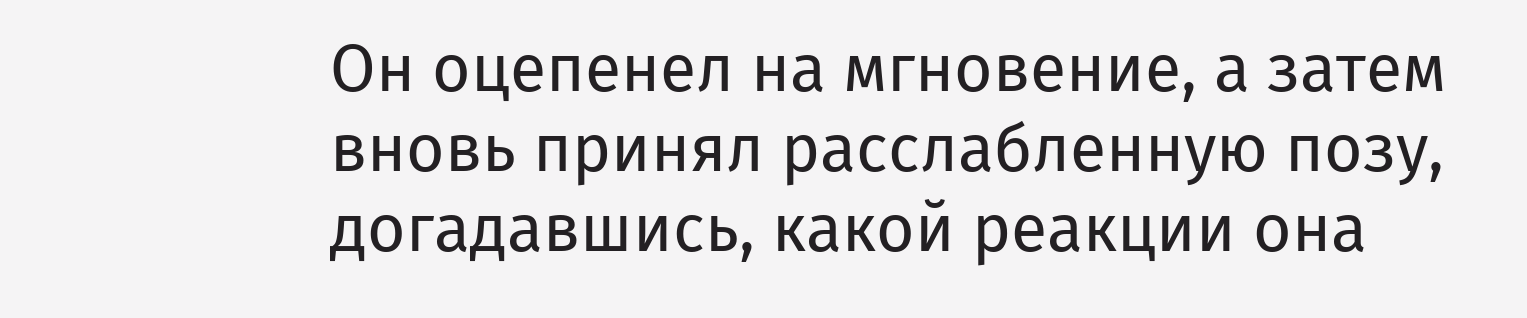Он оцепенел на мгновение, а затем вновь принял расслабленную позу, догадавшись, какой реакции она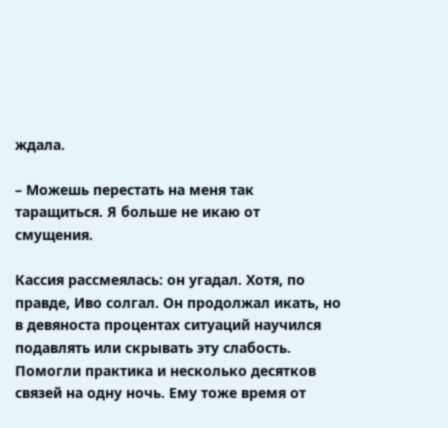ждала.

– Можешь перестать на меня так таращиться. Я больше не икаю от смущения.

Кассия рассмеялась: он угадал. Хотя, по правде, Иво солгал. Он продолжал икать, но в девяноста процентах ситуаций научился подавлять или скрывать эту слабость. Помогли практика и несколько десятков связей на одну ночь. Ему тоже время от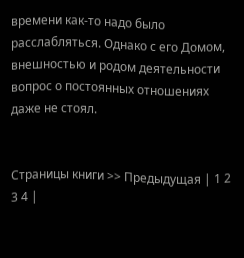времени как-то надо было расслабляться. Однако с его Домом, внешностью и родом деятельности вопрос о постоянных отношениях даже не стоял.


Страницы книги >> Предыдущая | 1 2 3 4 |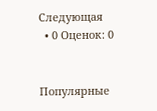Следующая
  • 0 Оценок: 0


Популярные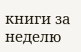книги за неделю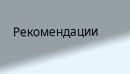Рекомендации